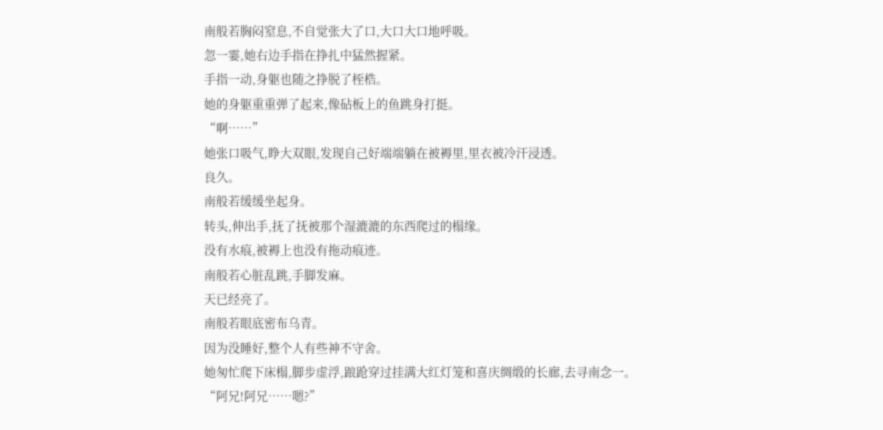南般若胸闷窒息,不自觉张大了口,大口大口地呼吸。
忽一霎,她右边手指在挣扎中猛然握紧。
手指一动,身躯也随之挣脱了桎梏。
她的身躯重重弹了起来,像砧板上的鱼跳身打挺。
“啊……”
她张口吸气,睁大双眼,发现自己好端端躺在被褥里,里衣被冷汗浸透。
良久。
南般若缓缓坐起身。
转头,伸出手,抚了抚被那个湿漉漉的东西爬过的榻缘。
没有水痕,被褥上也没有拖动痕迹。
南般若心脏乱跳,手脚发麻。
天已经亮了。
南般若眼底密布乌青。
因为没睡好,整个人有些神不守舍。
她匆忙爬下床榻,脚步虚浮,踉跄穿过挂满大红灯笼和喜庆绸缎的长廊,去寻南念一。
“阿兄!阿兄……嗯?”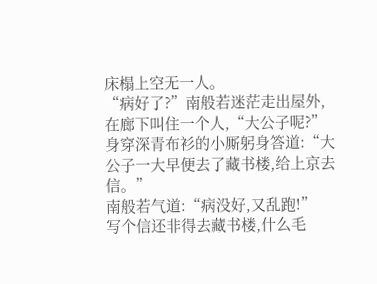床榻上空无一人。
“病好了?”南般若迷茫走出屋外,在廊下叫住一个人,“大公子呢?”
身穿深青布衫的小厮躬身答道:“大公子一大早便去了藏书楼,给上京去信。”
南般若气道:“病没好,又乱跑!”
写个信还非得去藏书楼,什么毛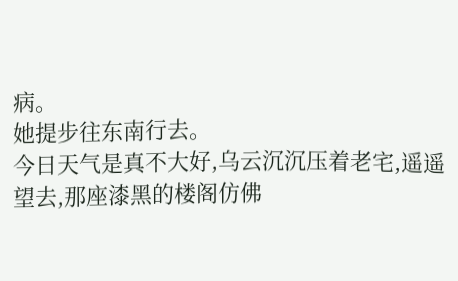病。
她提步往东南行去。
今日天气是真不大好,乌云沉沉压着老宅,遥遥望去,那座漆黑的楼阁仿佛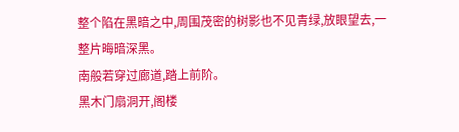整个陷在黑暗之中,周围茂密的树影也不见青绿,放眼望去,一整片晦暗深黑。
南般若穿过廊道,踏上前阶。
黑木门扇洞开,阁楼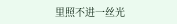里照不进一丝光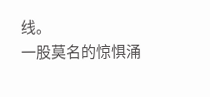线。
一股莫名的惊惧涌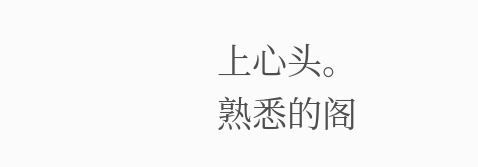上心头。
熟悉的阁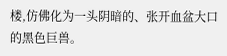楼,仿佛化为一头阴暗的、张开血盆大口的黑色巨兽。